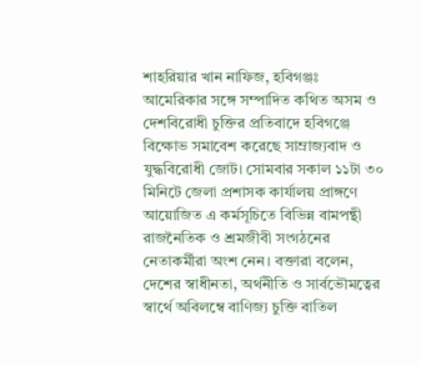শাহরিয়ার খান নাফিজ, হবিগঞ্জঃ
আমেরিকার সঙ্গে সম্পাদিত কথিত অসম ও দেশবিরোধী চুক্তির প্রতিবাদে হবিগঞ্জে বিক্ষোভ সমাবেশ করেছে সাম্রাজ্যবাদ ও যুদ্ধবিরোধী জোট। সোমবার সকাল ১১টা ৩০ মিনিটে জেলা প্রশাসক কার্যালয় প্রাঙ্গণে আয়োজিত এ কর্মসূচিতে বিভিন্ন বামপন্থী রাজনৈতিক ও শ্রমজীবী সংগঠনের নেতাকর্মীরা অংশ নেন। বক্তারা বলেন, দেশের স্বাধীনতা, অর্থনীতি ও সার্বভৌমত্বের স্বার্থে অবিলম্বে বাণিজ্য চুক্তি বাতিল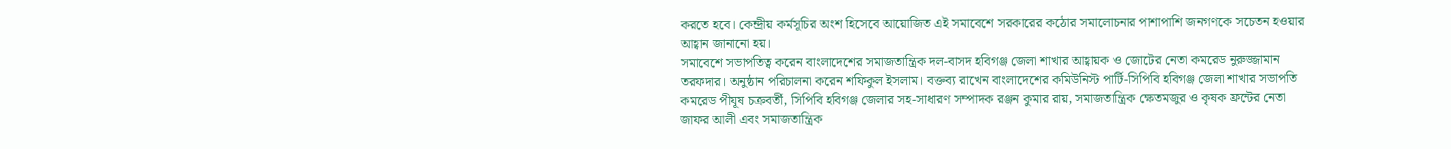করতে হবে। কেন্দ্রীয় কর্মসূচির অংশ হিসেবে আয়োজিত এই সমাবেশে সরকারের কঠোর সমালোচনার পাশাপাশি জনগণকে সচেতন হওয়ার আহ্বান জানানো হয়।
সমাবেশে সভাপতিত্ব করেন বাংলাদেশের সমাজতান্ত্রিক দল-বাসদ হবিগঞ্জ জেলা শাখার আহ্বায়ক ও জোটের নেতা কমরেড নুরুজ্জামান তরফদার। অনুষ্ঠান পরিচালনা করেন শফিকুল ইসলাম। বক্তব্য রাখেন বাংলাদেশের কমিউনিস্ট পার্টি-সিপিবি হবিগঞ্জ জেলা শাখার সভাপতি কমরেড পীযূষ চক্রবর্তী, সিপিবি হবিগঞ্জ জেলার সহ-সাধারণ সম্পাদক রঞ্জন কুমার রায়, সমাজতান্ত্রিক ক্ষেতমজুর ও কৃষক ফ্রন্টের নেতা জাফর আলী এবং সমাজতান্ত্রিক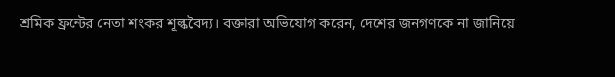শ্রমিক ফ্রন্টের নেতা শংকর শূল্কবৈদ্য। বক্তারা অভিযোগ করেন, দেশের জনগণকে না জানিয়ে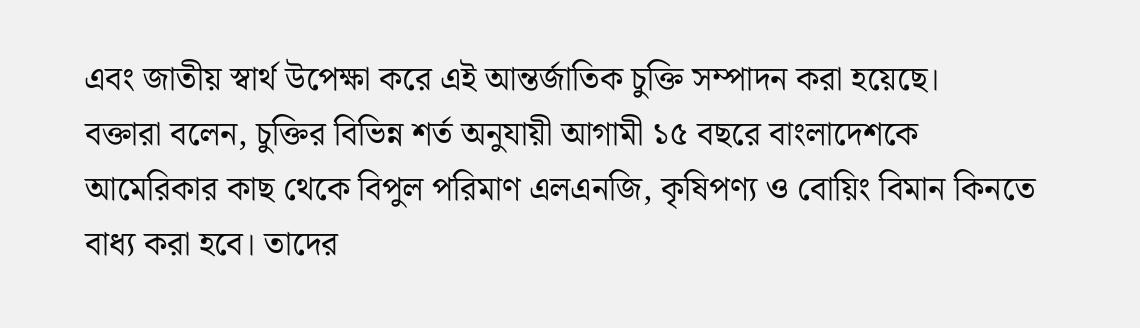এবং জাতীয় স্বার্থ উপেক্ষা করে এই আন্তর্জাতিক চুক্তি সম্পাদন করা হয়েছে।
বক্তারা বলেন, চুক্তির বিভিন্ন শর্ত অনুযায়ী আগামী ১৫ বছরে বাংলাদেশকে আমেরিকার কাছ থেকে বিপুল পরিমাণ এলএনজি, কৃষিপণ্য ও বোয়িং বিমান কিনতে বাধ্য করা হবে। তাদের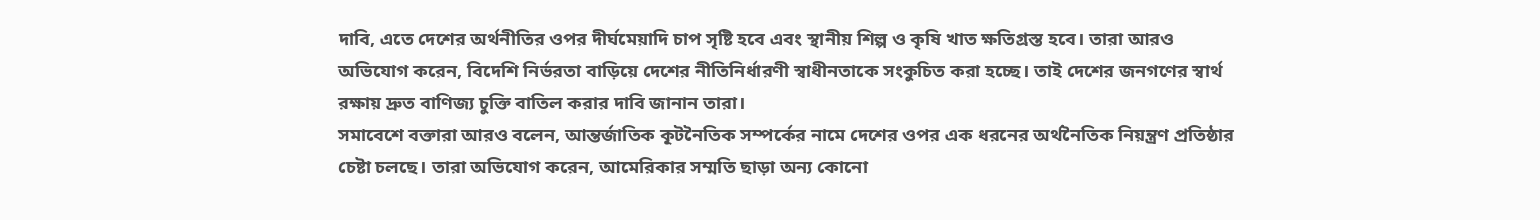দাবি, এতে দেশের অর্থনীতির ওপর দীর্ঘমেয়াদি চাপ সৃষ্টি হবে এবং স্থানীয় শিল্প ও কৃষি খাত ক্ষতিগ্রস্ত হবে। তারা আরও অভিযোগ করেন, বিদেশি নির্ভরতা বাড়িয়ে দেশের নীতিনির্ধারণী স্বাধীনতাকে সংকুচিত করা হচ্ছে। তাই দেশের জনগণের স্বার্থ রক্ষায় দ্রুত বাণিজ্য চুক্তি বাতিল করার দাবি জানান তারা।
সমাবেশে বক্তারা আরও বলেন, আন্তর্জাতিক কূটনৈতিক সম্পর্কের নামে দেশের ওপর এক ধরনের অর্থনৈতিক নিয়ন্ত্রণ প্রতিষ্ঠার চেষ্টা চলছে। তারা অভিযোগ করেন, আমেরিকার সম্মতি ছাড়া অন্য কোনো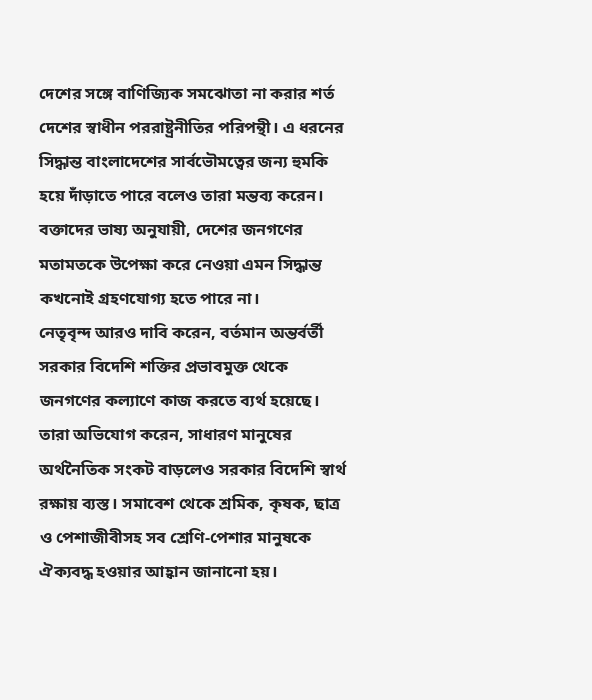দেশের সঙ্গে বাণিজ্যিক সমঝোতা না করার শর্ত দেশের স্বাধীন পররাষ্ট্রনীতির পরিপন্থী। এ ধরনের সিদ্ধান্ত বাংলাদেশের সার্বভৌমত্বের জন্য হুমকি হয়ে দাঁড়াতে পারে বলেও তারা মন্তব্য করেন। বক্তাদের ভাষ্য অনুযায়ী, দেশের জনগণের মতামতকে উপেক্ষা করে নেওয়া এমন সিদ্ধান্ত কখনোই গ্রহণযোগ্য হতে পারে না।
নেতৃবৃন্দ আরও দাবি করেন, বর্তমান অন্তর্বর্তী সরকার বিদেশি শক্তির প্রভাবমুক্ত থেকে জনগণের কল্যাণে কাজ করতে ব্যর্থ হয়েছে। তারা অভিযোগ করেন, সাধারণ মানুষের অর্থনৈতিক সংকট বাড়লেও সরকার বিদেশি স্বার্থ রক্ষায় ব্যস্ত। সমাবেশ থেকে শ্রমিক, কৃষক, ছাত্র ও পেশাজীবীসহ সব শ্রেণি-পেশার মানুষকে ঐক্যবদ্ধ হওয়ার আহ্বান জানানো হয়।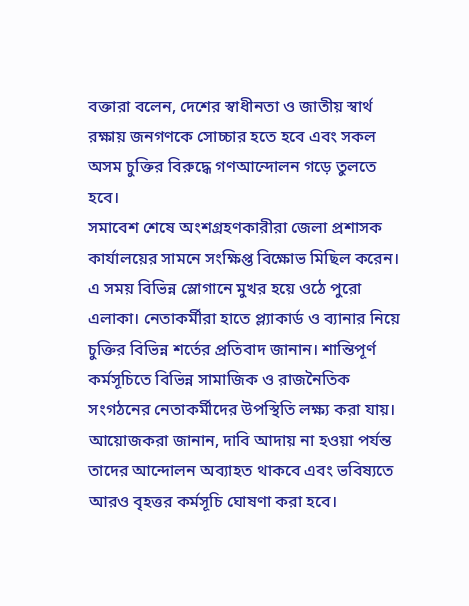বক্তারা বলেন, দেশের স্বাধীনতা ও জাতীয় স্বার্থ রক্ষায় জনগণকে সোচ্চার হতে হবে এবং সকল অসম চুক্তির বিরুদ্ধে গণআন্দোলন গড়ে তুলতে হবে।
সমাবেশ শেষে অংশগ্রহণকারীরা জেলা প্রশাসক কার্যালয়ের সামনে সংক্ষিপ্ত বিক্ষোভ মিছিল করেন। এ সময় বিভিন্ন স্লোগানে মুখর হয়ে ওঠে পুরো এলাকা। নেতাকর্মীরা হাতে প্ল্যাকার্ড ও ব্যানার নিয়ে চুক্তির বিভিন্ন শর্তের প্রতিবাদ জানান। শান্তিপূর্ণ কর্মসূচিতে বিভিন্ন সামাজিক ও রাজনৈতিক সংগঠনের নেতাকর্মীদের উপস্থিতি লক্ষ্য করা যায়। আয়োজকরা জানান, দাবি আদায় না হওয়া পর্যন্ত তাদের আন্দোলন অব্যাহত থাকবে এবং ভবিষ্যতে আরও বৃহত্তর কর্মসূচি ঘোষণা করা হবে।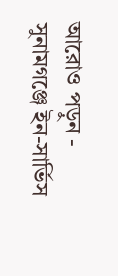আরোও পড়ুন - সুনামগঞ্জে ইন-সার্ভিস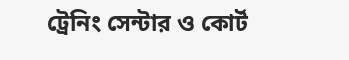ট্রেনিং সেন্টার ও কোর্ট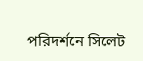পরিদর্শনে সিলেট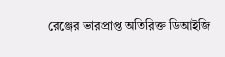রেঞ্জের ভারপ্রাপ্ত অতিরিক্ত ডিআইজি